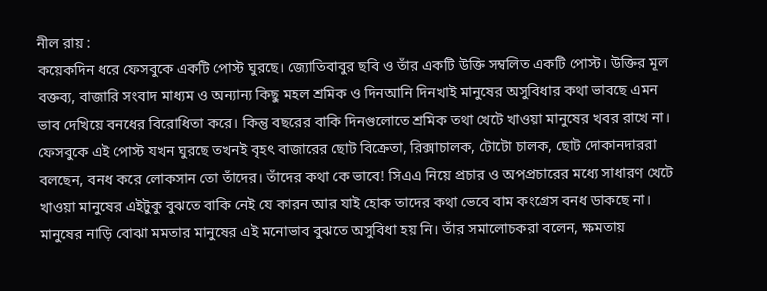নীল রায় :
কয়েকদিন ধরে ফেসবুকে একটি পোস্ট ঘুরছে। জ্যোতিবাবুর ছবি ও তাঁর একটি উক্তি সম্বলিত একটি পোস্ট। উক্তির মূল বক্তব্য, বাজারি সংবাদ মাধ্যম ও অন্যান্য কিছু মহল শ্রমিক ও দিনআনি দিনখাই মানুষের অসুবিধার কথা ভাবছে এমন ভাব দেখিয়ে বনধের বিরোধিতা করে। কিন্তু বছরের বাকি দিনগুলোতে শ্রমিক তথা খেটে খাওয়া মানুষের খবর রাখে না।
ফেসবুকে এই পোস্ট যখন ঘুরছে তখনই বৃহৎ বাজারের ছোট বিক্রেতা, রিক্সাচালক, টোটো চালক, ছোট দোকানদাররা বলছেন, বনধ করে লোকসান তো তাঁদের। তাঁদের কথা কে ভাবে! সিএএ নিয়ে প্রচার ও অপপ্রচারের মধ্যে সাধারণ খেটে খাওয়া মানুষের এইটুকু বুঝতে বাকি নেই যে কারন আর যাই হোক তাদের কথা ভেবে বাম কংগ্রেস বনধ ডাকছে না।
মানুষের নাড়ি বোঝা মমতার মানুষের এই মনোভাব বুঝতে অসুবিধা হয় নি। তাঁর সমালোচকরা বলেন, ক্ষমতায়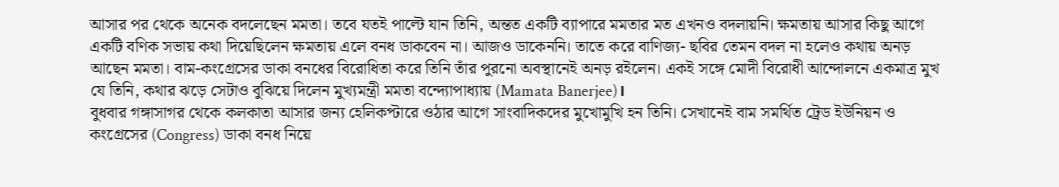আসার পর থেকে অনেক বদলেছেন মমতা। তবে যতই পাল্টে যান তিনি, অন্তত একটি ব্যাপারে মমতার মত এখনও বদলায়নি। ক্ষমতায় আসার কিছু আগে একটি বণিক সভায় কথা দিয়েছিলেন ক্ষমতায় এলে বনধ ডাকবেন না। আজও ডাকেননি। তাতে করে বাণিজ্য- ছবির তেমন বদল না হলেও কথায় অনড় আছেন মমতা। বাম-কংগ্রেসের ডাকা বনধের বিরোধিতা করে তিনি তাঁর পুরনো অবস্থানেই অনড় রইলেন। একই সঙ্গে মোদী বিরোধী আন্দোলনে একমাত্র মুখ যে তিনি, কথার ঝড়ে সেটাও বুঝিয়ে দিলেন মুখ্যমন্ত্রী মমতা বন্দ্যোপাধ্যায় (Mamata Banerjee)।
বুধবার গঙ্গাসাগর থেকে কলকাতা আসার জন্য হেলিকপ্টারে ওঠার আগে সাংবাদিকদের মুখোমুখি হন তিনি। সেখানেই বাম সমর্থিত ট্রেড ইউনিয়ন ও কংগ্রেসের (Congress) ডাকা বনধ নিয়ে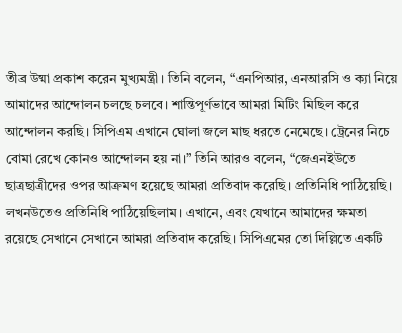তীব্র উষ্মা প্রকাশ করেন মুখ্যমন্ত্রী। তিনি বলেন, “এনপিআর, এনআরসি ও ক্যা নিয়ে আমাদের আন্দোলন চলছে চলবে। শান্তিপূর্ণভাবে আমরা মিটিং মিছিল করে আন্দোলন করছি। সিপিএম এখানে ঘোলা জলে মাছ ধরতে নেমেছে। ট্রেনের নিচে বোমা রেখে কোনও আন্দোলন হয় না।” তিনি আরও বলেন, “জেএনইউতে ছাত্রছাত্রীদের ওপর আক্রমণ হয়েছে আমরা প্রতিবাদ করেছি। প্রতিনিধি পাঠিয়েছি। লখনউতেও প্রতিনিধি পাঠিয়েছিলাম। এখানে, এবং যেখানে আমাদের ক্ষমতা রয়েছে সেখানে সেখানে আমরা প্রতিবাদ করেছি। সিপিএমের তো দিল্লিতে একটি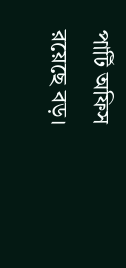পার্টি অফিস রয়েছে বড়।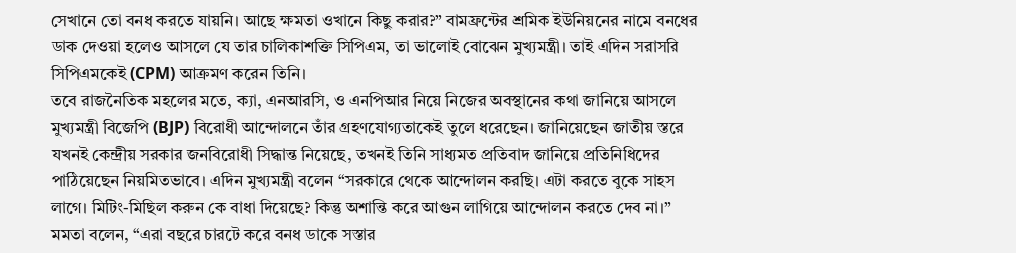সেখানে তো বনধ করতে যায়নি। আছে ক্ষমতা ওখানে কিছু করার?” বামফ্রন্টের শ্রমিক ইউনিয়নের নামে বনধের ডাক দেওয়া হলেও আসলে যে তার চালিকাশক্তি সিপিএম, তা ভালোই বোঝেন মুখ্যমন্ত্রী। তাই এদিন সরাসরি সিপিএমকেই (CPM) আক্রমণ করেন তিনি।
তবে রাজনৈতিক মহলের মতে, ক্যা, এনআরসি, ও এনপিআর নিয়ে নিজের অবস্থানের কথা জানিয়ে আসলে মুখ্যমন্ত্রী বিজেপি (BJP) বিরোধী আন্দোলনে তাঁর গ্রহণযোগ্যতাকেই তুলে ধরেছেন। জানিয়েছেন জাতীয় স্তরে যখনই কেন্দ্রীয় সরকার জনবিরোধী সিদ্ধান্ত নিয়েছে, তখনই তিনি সাধ্যমত প্রতিবাদ জানিয়ে প্রতিনিধিদের পাঠিয়েছেন নিয়মিতভাবে। এদিন মুখ্যমন্ত্রী বলেন “সরকারে থেকে আন্দোলন করছি। এটা করতে বুকে সাহস লাগে। মিটিং-মিছিল করুন কে বাধা দিয়েছে? কিন্তু অশান্তি করে আগুন লাগিয়ে আন্দোলন করতে দেব না।”
মমতা বলেন, “এরা বছরে চারটে করে বনধ ডাকে সস্তার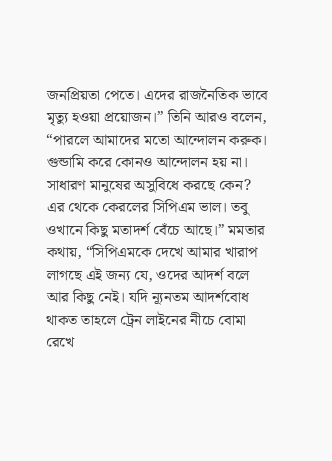জনপ্রিয়তা পেতে। এদের রাজনৈতিক ভাবে মৃত্যু হওয়া প্রয়োজন।” তিনি আরও বলেন, “পারলে আমাদের মতো আন্দোলন করুক। গুন্ডামি করে কোনও আন্দোলন হয় না। সাধারণ মানুষের অসুবিধে করছে কেন? এর থেকে কেরলের সিপিএম ভাল। তবু ওখানে কিছু মতাদর্শ বেঁচে আছে।” মমতার কথায়, “সিপিএমকে দেখে আমার খারাপ লাগছে এই জন্য যে, ওদের আদর্শ বলে আর কিছু নেই। যদি ন্যূনতম আদর্শবোধ থাকত তাহলে ট্রেন লাইনের নীচে বোমা রেখে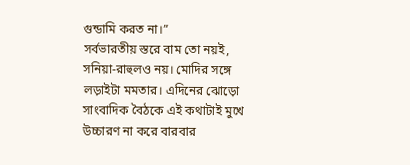গুন্ডামি করত না।”
সর্বভারতীয় স্তরে বাম তো নয়ই, সনিয়া-রাহুলও নয়। মোদির সঙ্গে লড়াইটা মমতার। এদিনের ঝোড়ো সাংবাদিক বৈঠকে এই কথাটাই মুখে উচ্চারণ না করে বারবার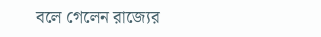বলে গেলেন রাজ্যের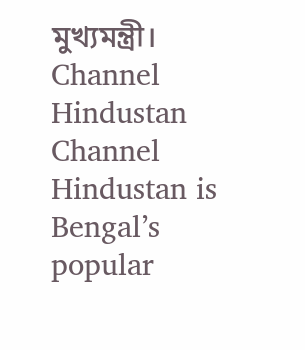মুখ্যমন্ত্রী।
Channel Hindustan Channel Hindustan is Bengal’s popular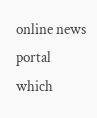online news portal which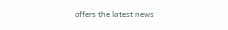offers the latest news